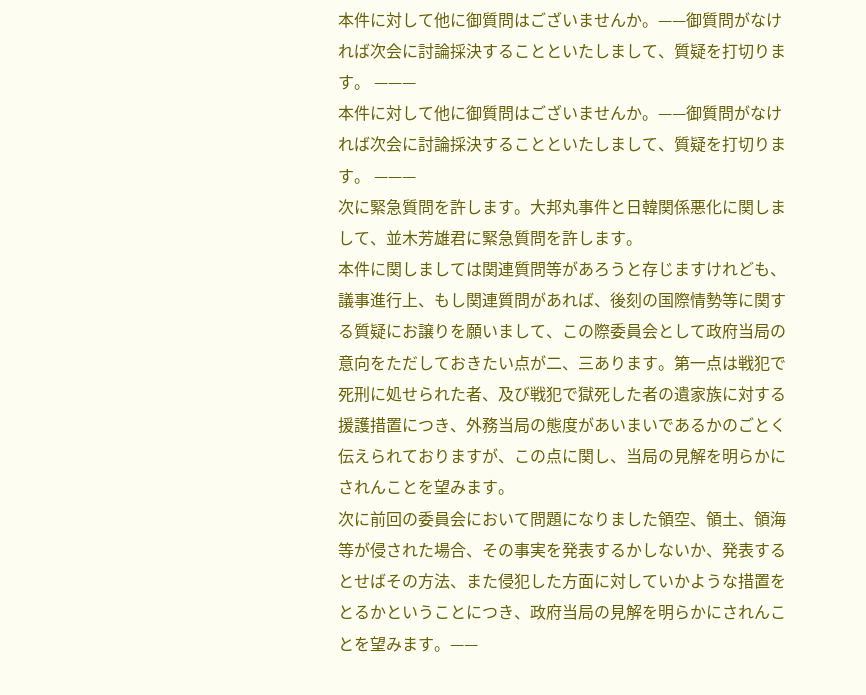本件に対して他に御質問はございませんか。——御質問がなければ次会に討論採決することといたしまして、質疑を打切ります。 ———
本件に対して他に御質問はございませんか。——御質問がなければ次会に討論採決することといたしまして、質疑を打切ります。 ———
次に緊急質問を許します。大邦丸事件と日韓関係悪化に関しまして、並木芳雄君に緊急質問を許します。
本件に関しましては関連質問等があろうと存じますけれども、議事進行上、もし関連質問があれば、後刻の国際情勢等に関する質疑にお譲りを願いまして、この際委員会として政府当局の意向をただしておきたい点が二、三あります。第一点は戦犯で死刑に処せられた者、及び戦犯で獄死した者の遺家族に対する援護措置につき、外務当局の態度があいまいであるかのごとく伝えられておりますが、この点に関し、当局の見解を明らかにされんことを望みます。
次に前回の委員会において問題になりました領空、領土、領海等が侵された場合、その事実を発表するかしないか、発表するとせばその方法、また侵犯した方面に対していかような措置をとるかということにつき、政府当局の見解を明らかにされんことを望みます。——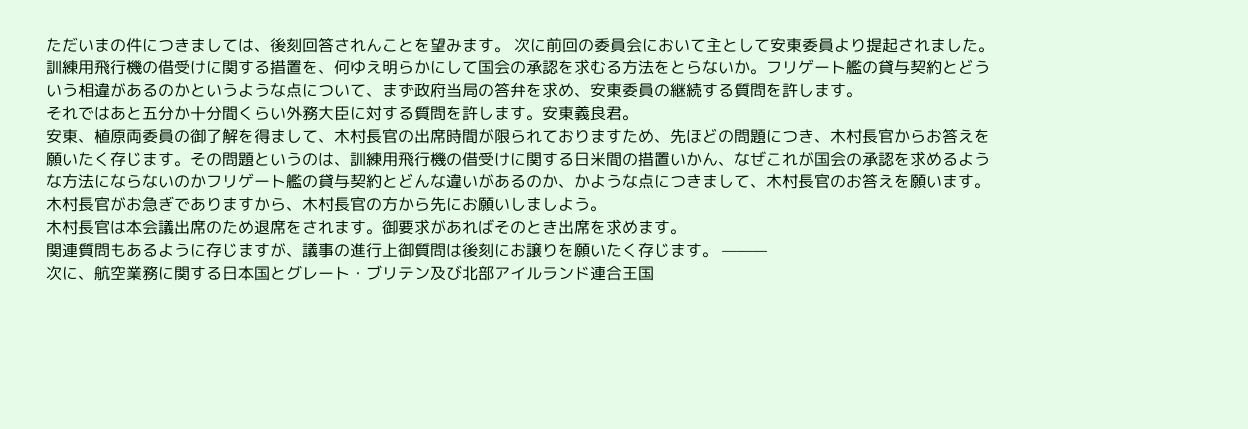ただいまの件につきましては、後刻回答されんことを望みます。 次に前回の委員会において主として安東委員より提起されました。訓練用飛行機の借受けに関する措置を、何ゆえ明らかにして国会の承認を求むる方法をとらないか。フリゲート艦の貸与契約とどういう相違があるのかというような点について、まず政府当局の答弁を求め、安東委員の継続する質問を許します。
それではあと五分か十分間くらい外務大臣に対する質問を許します。安東義良君。
安東、植原両委員の御了解を得まして、木村長官の出席時間が限られておりますため、先ほどの問題につき、木村長官からお答えを願いたく存じます。その問題というのは、訓練用飛行機の借受けに関する日米間の措置いかん、なぜこれが国会の承認を求めるような方法にならないのかフリゲート艦の貸与契約とどんな違いがあるのか、かような点につきまして、木村長官のお答えを願います。
木村長官がお急ぎでありますから、木村長官の方から先にお願いしましよう。
木村長官は本会議出席のため退席をされます。御要求があればそのとき出席を求めます。
関連質問もあるように存じますが、議事の進行上御質問は後刻にお譲りを願いたく存じます。 ———
次に、航空業務に関する日本国とグレート・ブリテン及び北部アイルランド連合王国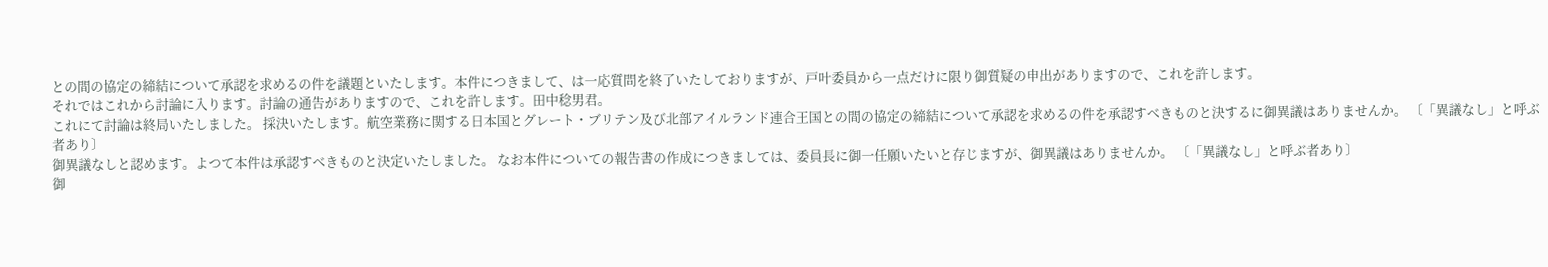との間の協定の締結について承認を求めるの件を議題といたします。本件につきまして、は一応質問を終了いたしておりますが、戸叶委員から一点だけに限り御質疑の申出がありますので、これを許します。
それではこれから討論に入ります。討論の通告がありますので、これを許します。田中稔男君。
これにて討論は終局いたしました。 採決いたします。航空業務に関する日本国とグレート・ブリテン及び北部アイルランド連合王国との間の協定の締結について承認を求めるの件を承認すべきものと決するに御異議はありませんか。 〔「異議なし」と呼ぶ者あり〕
御異議なしと認めます。よつて本件は承認すべきものと決定いたしました。 なお本件についての報告書の作成につきましては、委員長に御一任願いたいと存じますが、御異議はありませんか。 〔「異議なし」と呼ぶ者あり〕
御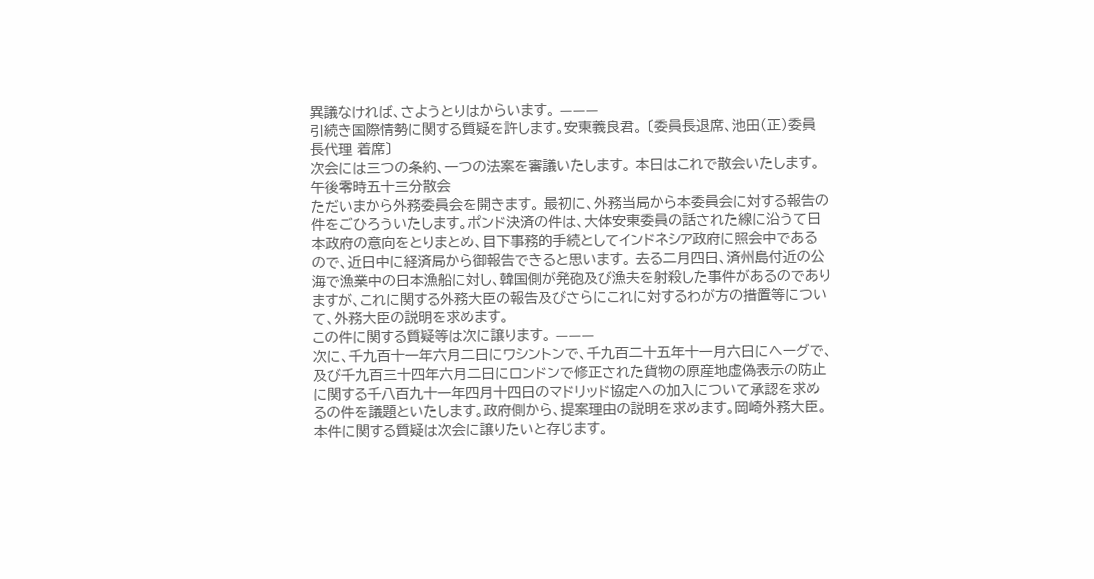異議なければ、さようとりはからいます。 ———
引続き国際情勢に関する質疑を許します。安東義良君。 〔委員長退席、池田(正)委員長代理 着席〕
次会には三つの条約、一つの法案を審議いたします。 本日はこれで散会いたします。 午後零時五十三分散会
ただいまから外務委員会を開きます。 最初に、外務当局から本委員会に対する報告の件をごひろういたします。ポンド決済の件は、大体安東委員の話された線に沿うて日本政府の意向をとりまとめ、目下事務的手続としてインドネシア政府に照会中であるので、近日中に経済局から御報告できると思います。 去る二月四日、済州島付近の公海で漁業中の日本漁船に対し、韓国側が発砲及び漁夫を射殺した事件があるのでありますが、これに関する外務大臣の報告及びさらにこれに対するわが方の措置等について、外務大臣の説明を求めます。
この件に関する質疑等は次に譲ります。 ———
次に、千九百十一年六月二日にワシントンで、千九百二十五年十一月六日にへーグで、及び千九百三十四年六月二日にロンドンで修正された貨物の原産地虚偽表示の防止に関する千八百九十一年四月十四日のマドリッド協定への加入について承認を求めるの件を議題といたします。政府側から、提案理由の説明を求めます。岡崎外務大臣。
本件に関する質疑は次会に譲りたいと存じます。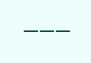———